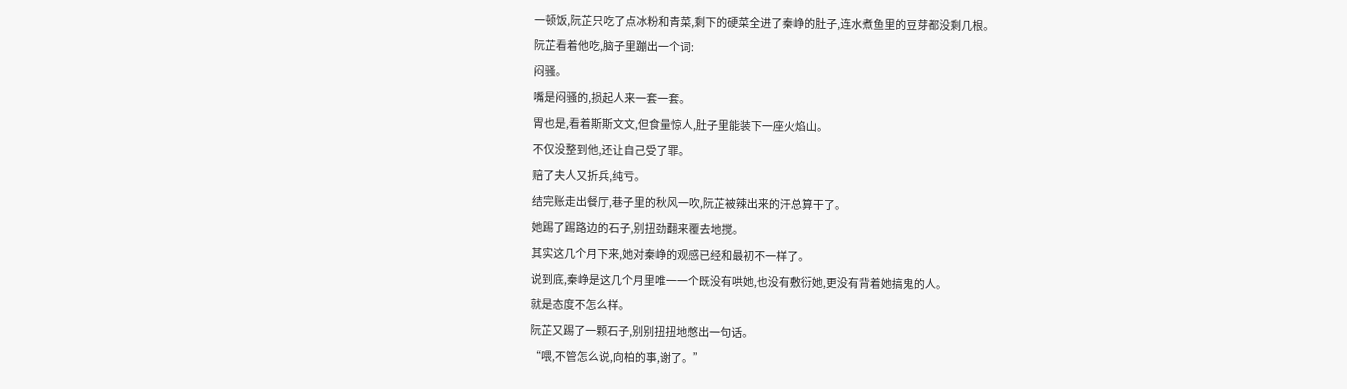一顿饭,阮芷只吃了点冰粉和青菜,剩下的硬菜全进了秦峥的肚子,连水煮鱼里的豆芽都没剩几根。
阮芷看着他吃,脑子里蹦出一个词:
闷骚。
嘴是闷骚的,损起人来一套一套。
胃也是,看着斯斯文文,但食量惊人,肚子里能装下一座火焰山。
不仅没整到他,还让自己受了罪。
赔了夫人又折兵,纯亏。
结完账走出餐厅,巷子里的秋风一吹,阮芷被辣出来的汗总算干了。
她踢了踢路边的石子,别扭劲翻来覆去地搅。
其实这几个月下来,她对秦峥的观感已经和最初不一样了。
说到底,秦峥是这几个月里唯一一个既没有哄她,也没有敷衍她,更没有背着她搞鬼的人。
就是态度不怎么样。
阮芷又踢了一颗石子,别别扭扭地憋出一句话。
“喂,不管怎么说,向柏的事,谢了。”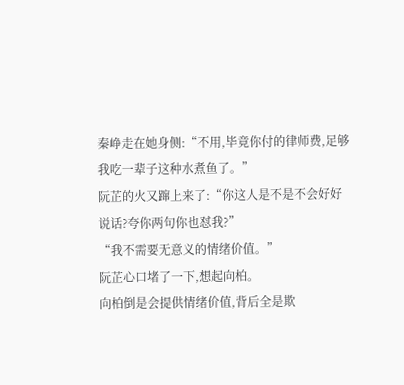秦峥走在她身侧:“不用,毕竟你付的律师费,足够我吃一辈子这种水煮鱼了。”
阮芷的火又蹿上来了:“你这人是不是不会好好说话?夸你两句你也怼我?”
“我不需要无意义的情绪价值。”
阮芷心口堵了一下,想起向柏。
向柏倒是会提供情绪价值,背后全是欺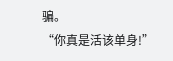骗。
“你真是活该单身!”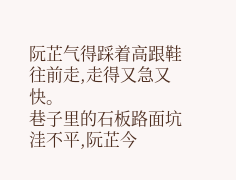阮芷气得踩着高跟鞋往前走,走得又急又快。
巷子里的石板路面坑洼不平,阮芷今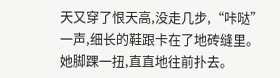天又穿了恨天高,没走几步,“咔哒”一声,细长的鞋跟卡在了地砖缝里。
她脚踝一扭,直直地往前扑去。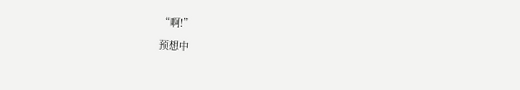“啊!”
预想中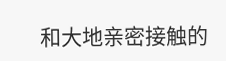和大地亲密接触的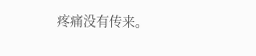疼痛没有传来。